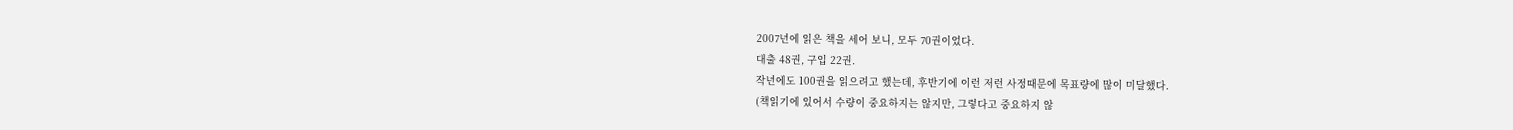2007년에 읽은 책을 세어 보니, 모두 70권이었다.
대출 48권, 구입 22권.
작년에도 100권을 읽으려고 했는데, 후반기에 이런 저런 사정때문에 목표량에 많이 미달했다.
(책읽기에 있어서 수량이 중요하지는 않지만, 그렇다고 중요하지 않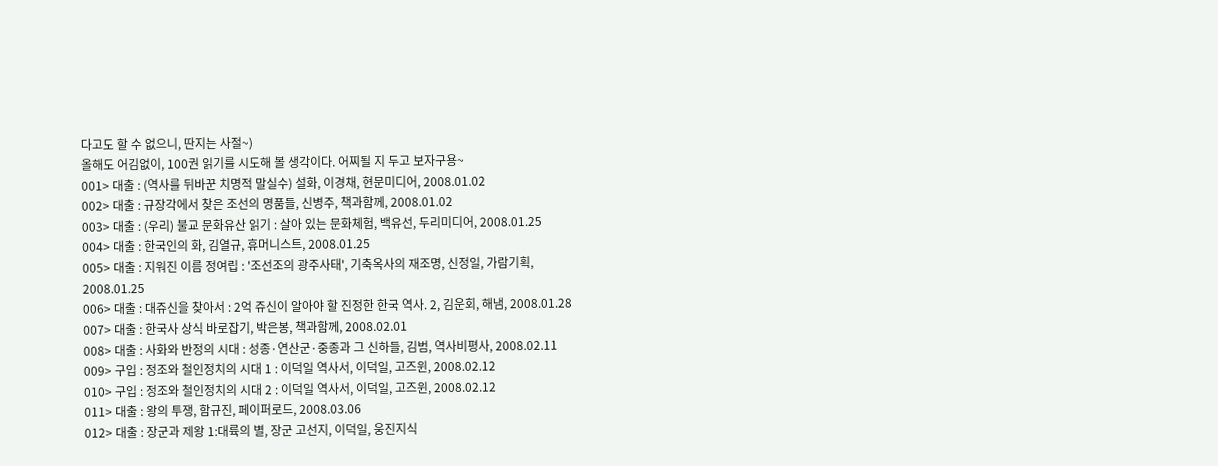다고도 할 수 없으니, 딴지는 사절~)
올해도 어김없이, 100권 읽기를 시도해 볼 생각이다. 어찌될 지 두고 보자구용~
001> 대출 : (역사를 뒤바꾼 치명적 말실수) 설화, 이경채, 현문미디어, 2008.01.02
002> 대출 : 규장각에서 찾은 조선의 명품들, 신병주, 책과함께, 2008.01.02
003> 대출 : (우리) 불교 문화유산 읽기 : 살아 있는 문화체험, 백유선, 두리미디어, 2008.01.25
004> 대출 : 한국인의 화, 김열규, 휴머니스트, 2008.01.25
005> 대출 : 지워진 이름 정여립 : '조선조의 광주사태', 기축옥사의 재조명, 신정일, 가람기획, 2008.01.25
006> 대출 : 대쥬신을 찾아서 : 2억 쥬신이 알아야 할 진정한 한국 역사. 2, 김운회, 해냄, 2008.01.28
007> 대출 : 한국사 상식 바로잡기, 박은봉, 책과함께, 2008.02.01
008> 대출 : 사화와 반정의 시대 : 성종·연산군·중종과 그 신하들, 김범, 역사비평사, 2008.02.11
009> 구입 : 정조와 철인정치의 시대 1 : 이덕일 역사서, 이덕일, 고즈윈, 2008.02.12
010> 구입 : 정조와 철인정치의 시대 2 : 이덕일 역사서, 이덕일, 고즈윈, 2008.02.12
011> 대출 : 왕의 투쟁, 함규진, 페이퍼로드, 2008.03.06
012> 대출 : 장군과 제왕 1:대륙의 별, 장군 고선지, 이덕일, 웅진지식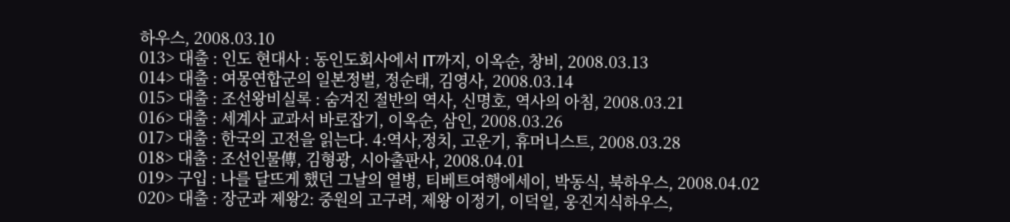하우스, 2008.03.10
013> 대출 : 인도 현대사 : 동인도회사에서 IT까지, 이옥순, 창비, 2008.03.13
014> 대출 : 여몽연합군의 일본정벌, 정순태, 김영사, 2008.03.14
015> 대출 : 조선왕비실록 : 숨겨진 절반의 역사, 신명호, 역사의 아침, 2008.03.21
016> 대출 : 세계사 교과서 바로잡기, 이옥순, 삼인, 2008.03.26
017> 대출 : 한국의 고전을 읽는다. 4:역사,정치, 고운기, 휴머니스트, 2008.03.28
018> 대출 : 조선인물傳, 김형광, 시아출판사, 2008.04.01
019> 구입 : 나를 달뜨게 했던 그날의 열병, 티베트여행에세이, 박동식, 북하우스, 2008.04.02
020> 대출 : 장군과 제왕2: 중원의 고구려, 제왕 이정기, 이덕일, 웅진지식하우스,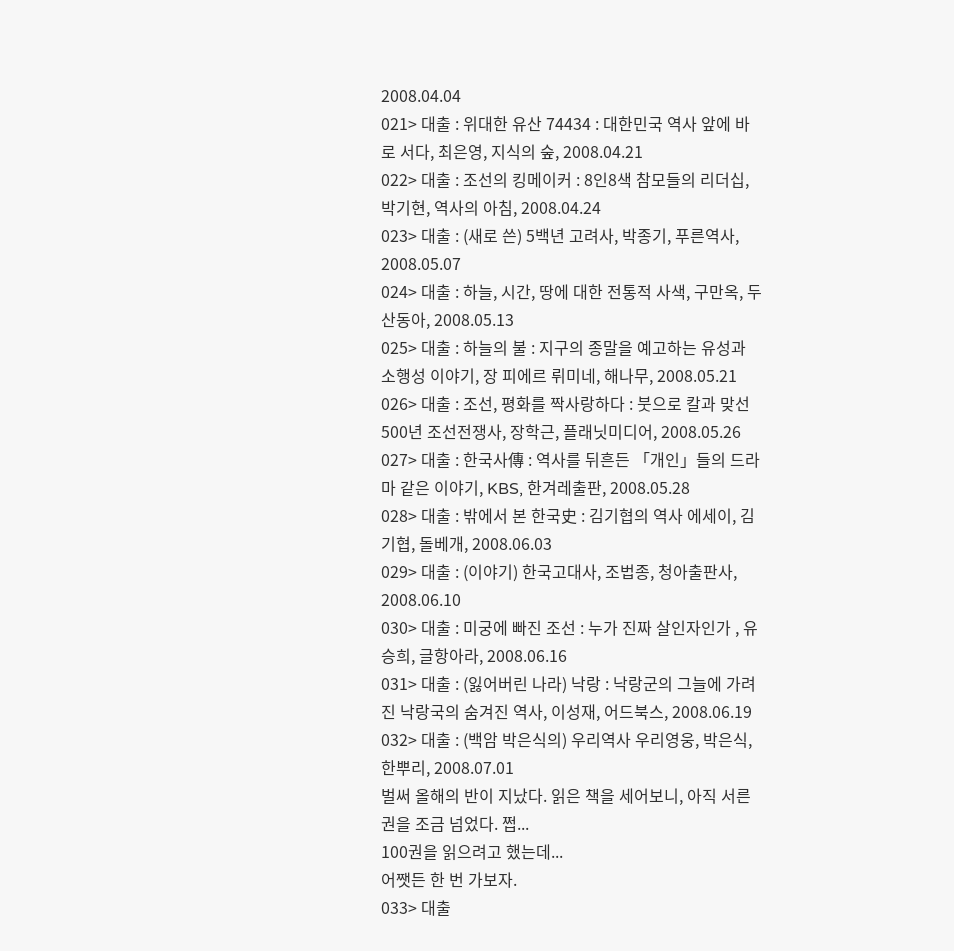2008.04.04
021> 대출 : 위대한 유산 74434 : 대한민국 역사 앞에 바로 서다, 최은영, 지식의 숲, 2008.04.21
022> 대출 : 조선의 킹메이커 : 8인8색 참모들의 리더십, 박기현, 역사의 아침, 2008.04.24
023> 대출 : (새로 쓴) 5백년 고려사, 박종기, 푸른역사, 2008.05.07
024> 대출 : 하늘, 시간, 땅에 대한 전통적 사색, 구만옥, 두산동아, 2008.05.13
025> 대출 : 하늘의 불 : 지구의 종말을 예고하는 유성과 소행성 이야기, 장 피에르 뤼미네, 해나무, 2008.05.21
026> 대출 : 조선, 평화를 짝사랑하다 : 붓으로 칼과 맞선 500년 조선전쟁사, 장학근, 플래닛미디어, 2008.05.26
027> 대출 : 한국사傳 : 역사를 뒤흔든 「개인」들의 드라마 같은 이야기, KBS, 한겨레출판, 2008.05.28
028> 대출 : 밖에서 본 한국史 : 김기협의 역사 에세이, 김기협, 돌베개, 2008.06.03
029> 대출 : (이야기) 한국고대사, 조법종, 청아출판사, 2008.06.10
030> 대출 : 미궁에 빠진 조선 : 누가 진짜 살인자인가 , 유승희, 글항아라, 2008.06.16
031> 대출 : (잃어버린 나라) 낙랑 : 낙랑군의 그늘에 가려진 낙랑국의 숨겨진 역사, 이성재, 어드북스, 2008.06.19
032> 대출 : (백암 박은식의) 우리역사 우리영웅, 박은식, 한뿌리, 2008.07.01
벌써 올해의 반이 지났다. 읽은 책을 세어보니, 아직 서른 권을 조금 넘었다. 쩝...
100권을 읽으려고 했는데...
어쨋든 한 번 가보자.
033> 대출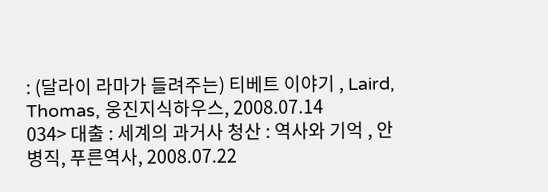: (달라이 라마가 들려주는) 티베트 이야기 , Laird, Thomas, 웅진지식하우스, 2008.07.14
034> 대출 : 세계의 과거사 청산 : 역사와 기억 , 안병직, 푸른역사, 2008.07.22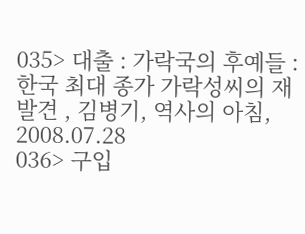035> 대출 : 가락국의 후예들 : 한국 최대 종가 가락성씨의 재발견 , 김병기, 역사의 아침, 2008.07.28
036> 구입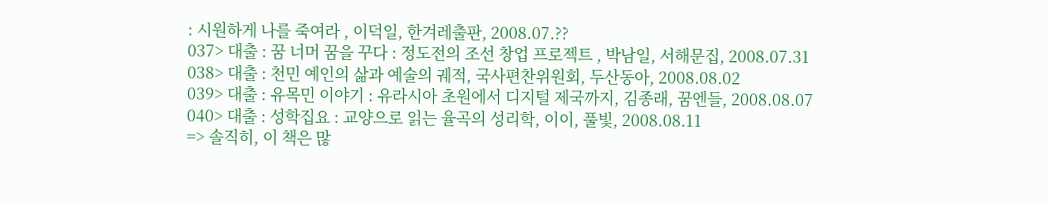: 시원하게 나를 죽여라 , 이덕일, 한겨레출판, 2008.07.??
037> 대출 : 꿈 너머 꿈을 꾸다 : 정도전의 조선 창업 프로젝트 , 박남일, 서해문집, 2008.07.31
038> 대출 : 천민 예인의 삶과 예술의 궤적, 국사편찬위원회, 두산동아, 2008.08.02
039> 대출 : 유목민 이야기 : 유라시아 초원에서 디지털 제국까지, 김종래, 꿈엔들, 2008.08.07
040> 대출 : 성학집요 : 교양으로 읽는 율곡의 성리학, 이이, 풀빛, 2008.08.11
=> 솔직히, 이 책은 많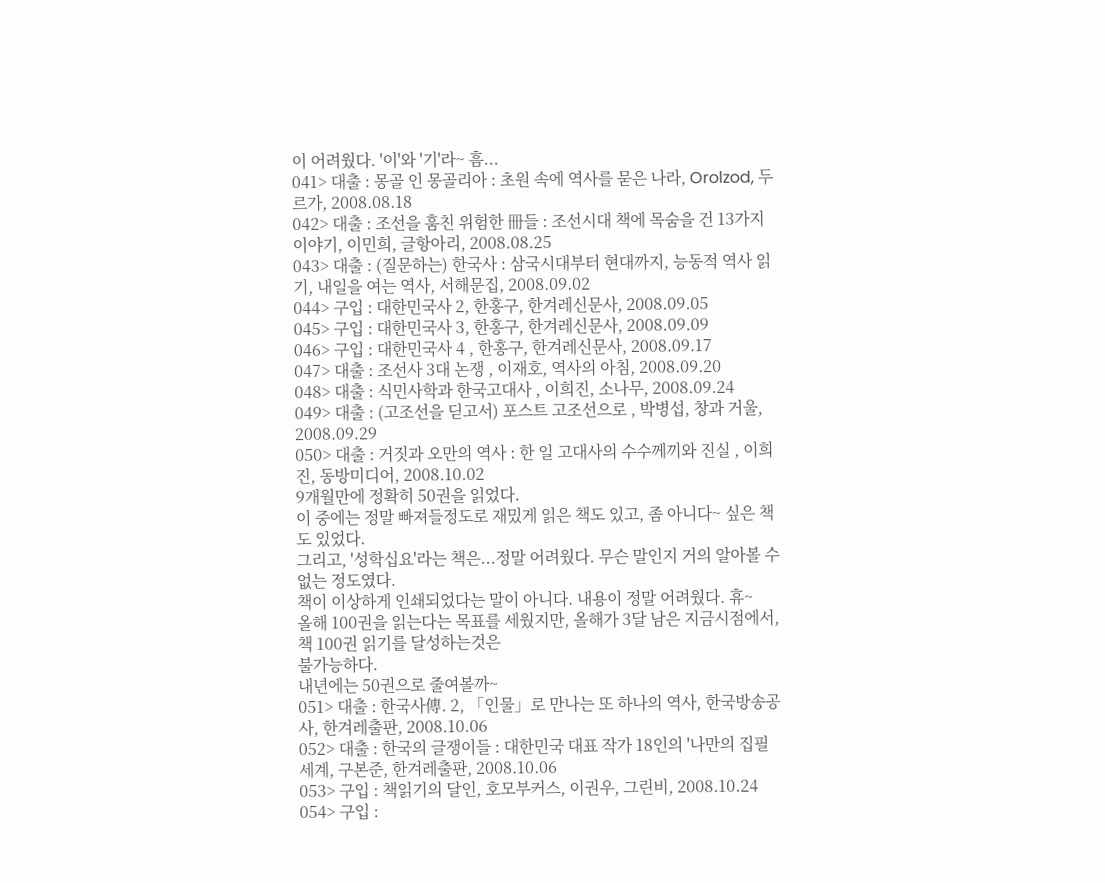이 어려웠다. '이'와 '기'라~ 흠...
041> 대출 : 몽골 인 몽골리아 : 초원 속에 역사를 묻은 나라, Orolzod, 두르가, 2008.08.18
042> 대출 : 조선을 훔친 위험한 冊들 : 조선시대 책에 목숨을 건 13가지 이야기, 이민희, 글항아리, 2008.08.25
043> 대출 : (질문하는) 한국사 : 삼국시대부터 현대까지, 능동적 역사 읽기, 내일을 여는 역사, 서해문집, 2008.09.02
044> 구입 : 대한민국사 2, 한홍구, 한겨레신문사, 2008.09.05
045> 구입 : 대한민국사 3, 한홍구, 한겨레신문사, 2008.09.09
046> 구입 : 대한민국사 4 , 한홍구, 한겨레신문사, 2008.09.17
047> 대출 : 조선사 3대 논쟁 , 이재호, 역사의 아침, 2008.09.20
048> 대출 : 식민사학과 한국고대사 , 이희진, 소나무, 2008.09.24
049> 대출 : (고조선을 딛고서) 포스트 고조선으로 , 박병섭, 창과 거울, 2008.09.29
050> 대출 : 거짓과 오만의 역사 : 한 일 고대사의 수수께끼와 진실 , 이희진, 동방미디어, 2008.10.02
9개월만에 정확히 50권을 읽었다.
이 중에는 정말 빠져들정도로 재밌게 읽은 책도 있고, 좀 아니다~ 싶은 책도 있었다.
그리고, '성학십요'라는 책은...정말 어려웠다. 무슨 말인지 거의 알아볼 수 없는 정도였다.
책이 이상하게 인쇄되었다는 말이 아니다. 내용이 정말 어려웠다. 휴~
올해 100권을 읽는다는 목표를 세웠지만, 올해가 3달 남은 지금시점에서, 책 100권 읽기를 달성하는것은
불가능하다.
내년에는 50권으로 줄여볼까~
051> 대출 : 한국사傳. 2, 「인물」로 만나는 또 하나의 역사, 한국방송공사, 한겨레출판, 2008.10.06
052> 대출 : 한국의 글쟁이들 : 대한민국 대표 작가 18인의 '나만의 집필 세계, 구본준, 한겨레출판, 2008.10.06
053> 구입 : 책읽기의 달인, 호모부커스, 이권우, 그린비, 2008.10.24
054> 구입 :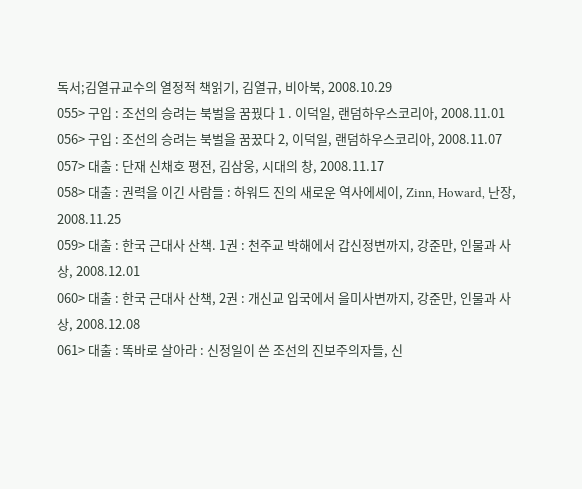독서;김열규교수의 열정적 책읽기, 김열규, 비아북, 2008.10.29
055> 구입 : 조선의 승려는 북벌을 꿈꿨다 1 . 이덕일, 랜덤하우스코리아, 2008.11.01
056> 구입 : 조선의 승려는 북벌을 꿈꿌다 2, 이덕일, 랜덤하우스코리아, 2008.11.07
057> 대출 : 단재 신채호 평전, 김삼웅, 시대의 창, 2008.11.17
058> 대출 : 권력을 이긴 사람들 : 하워드 진의 새로운 역사에세이, Zinn, Howard, 난장, 2008.11.25
059> 대출 : 한국 근대사 산책. 1권 : 천주교 박해에서 갑신정변까지, 강준만, 인물과 사상, 2008.12.01
060> 대출 : 한국 근대사 산책, 2권 : 개신교 입국에서 을미사변까지, 강준만, 인물과 사상, 2008.12.08
061> 대출 : 똑바로 살아라 : 신정일이 쓴 조선의 진보주의자들, 신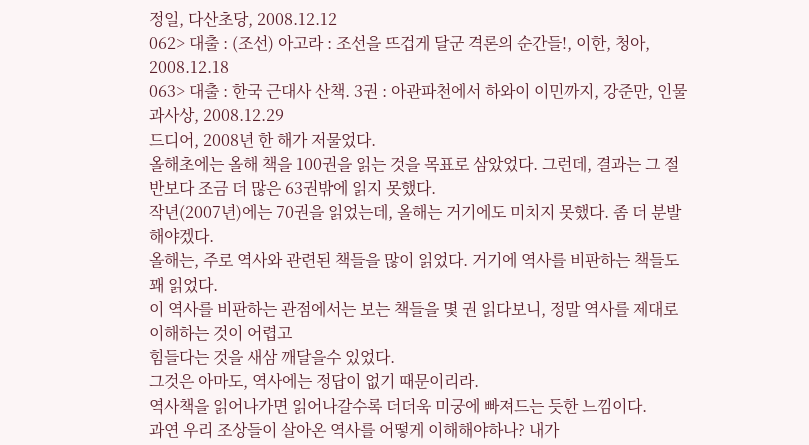정일, 다산초당, 2008.12.12
062> 대출 : (조선) 아고라 : 조선을 뜨겁게 달군 격론의 순간들!, 이한, 청아, 2008.12.18
063> 대출 : 한국 근대사 산책. 3권 : 아관파천에서 하와이 이민까지, 강준만, 인물과사상, 2008.12.29
드디어, 2008년 한 해가 저물었다.
올해초에는 올해 책을 100권을 읽는 것을 목표로 삼았었다. 그런데, 결과는 그 절반보다 조금 더 많은 63권밖에 읽지 못했다.
작년(2007년)에는 70권을 읽었는데, 올해는 거기에도 미치지 못했다. 좀 더 분발해야겠다.
올해는, 주로 역사와 관련된 책들을 많이 읽었다. 거기에 역사를 비판하는 책들도 꽤 읽었다.
이 역사를 비판하는 관점에서는 보는 책들을 몇 권 읽다보니, 정말 역사를 제대로 이해하는 것이 어렵고
힘들다는 것을 새삼 깨달을수 있었다.
그것은 아마도, 역사에는 정답이 없기 때문이리라.
역사책을 읽어나가면 읽어나갈수록 더더욱 미궁에 빠져드는 듯한 느낌이다.
과연 우리 조상들이 살아온 역사를 어떻게 이해해야하나? 내가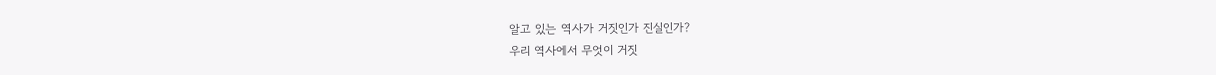알고 있는 역사가 거짓인가 진실인가?
우리 역사에서 무엇이 거짓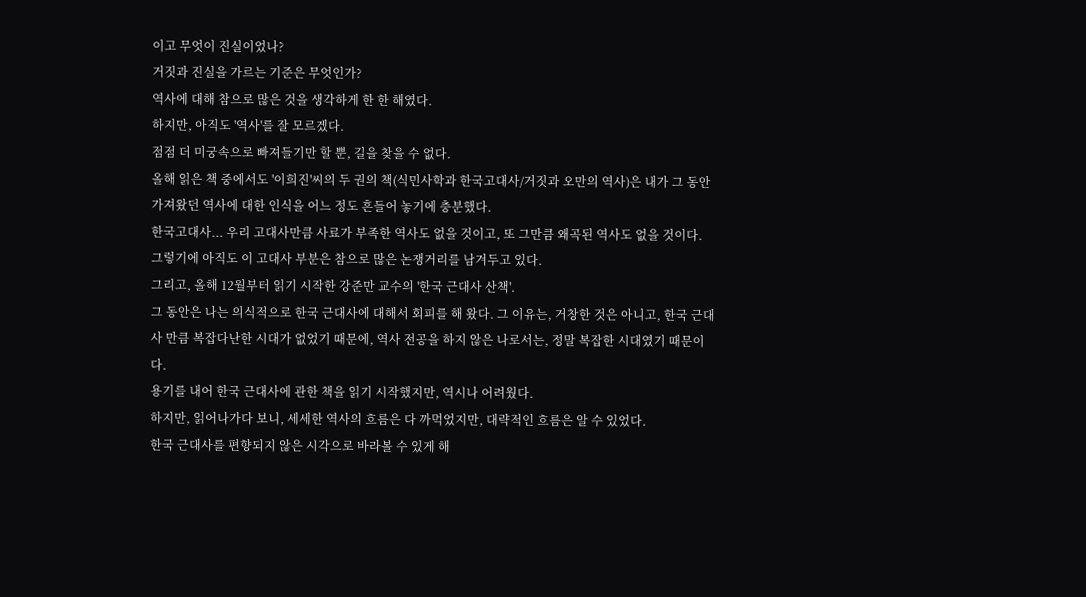이고 무엇이 진실이었나?
거짓과 진실을 가르는 기준은 무엇인가?
역사에 대해 참으로 많은 것을 생각하게 한 한 해였다.
하지만, 아직도 '역사'를 잘 모르겠다.
점점 더 미궁속으로 빠져들기만 할 뿐, 길을 찾을 수 없다.
올해 읽은 책 중에서도 '이희진'씨의 두 권의 책(식민사학과 한국고대사/거짓과 오만의 역사)은 내가 그 동안 가져왔던 역사에 대한 인식을 어느 정도 흔들어 놓기에 충분했다.
한국고대사... 우리 고대사만큼 사료가 부족한 역사도 없을 것이고, 또 그만큼 왜곡된 역사도 없을 것이다.
그렇기에 아직도 이 고대사 부분은 참으로 많은 논쟁거리를 남겨두고 있다.
그리고, 올해 12월부터 읽기 시작한 강준만 교수의 '한국 근대사 산책'.
그 동안은 나는 의식적으로 한국 근대사에 대해서 회피를 해 왔다. 그 이유는, 거창한 것은 아니고, 한국 근대사 만큼 복잡다난한 시대가 없었기 때문에, 역사 전공을 하지 않은 나로서는, 정말 복잡한 시대였기 때문이다.
용기를 내어 한국 근대사에 관한 책을 읽기 시작했지만, 역시나 어려웠다.
하지만, 읽어나가다 보니, 세세한 역사의 흐름은 다 까먹었지만, 대략적인 흐름은 알 수 있었다.
한국 근대사를 편향되지 않은 시각으로 바라볼 수 있게 해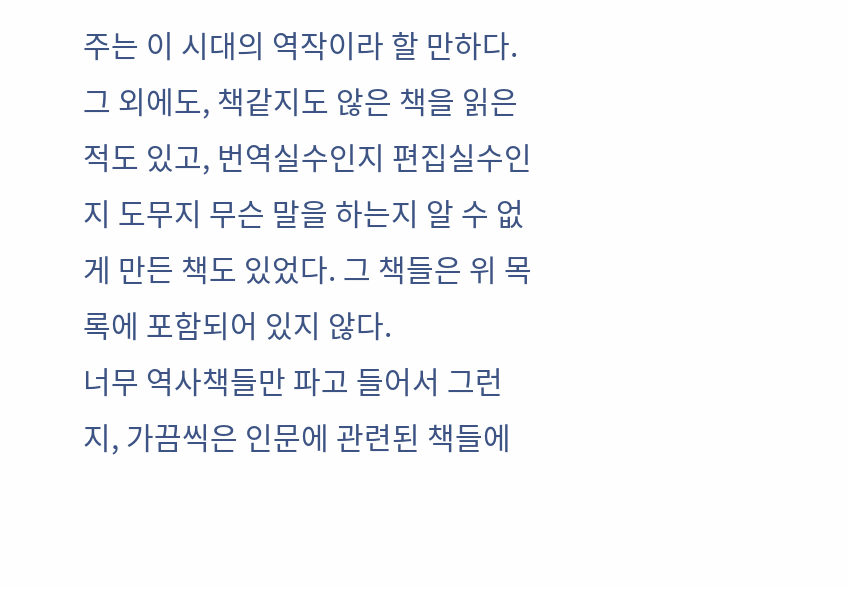주는 이 시대의 역작이라 할 만하다.
그 외에도, 책같지도 않은 책을 읽은 적도 있고, 번역실수인지 편집실수인지 도무지 무슨 말을 하는지 알 수 없게 만든 책도 있었다. 그 책들은 위 목록에 포함되어 있지 않다.
너무 역사책들만 파고 들어서 그런지, 가끔씩은 인문에 관련된 책들에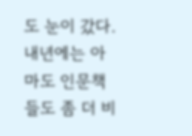도 눈이 갔다.
내년에는 아마도 인문책들도 좀 더 비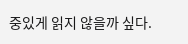중있게 읽지 않을까 싶다.